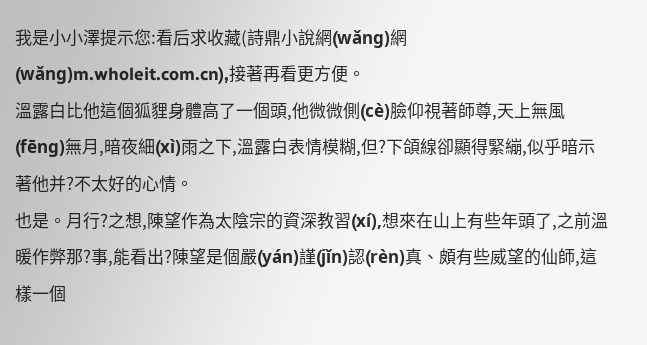我是小小澤提示您:看后求收藏(詩鼎小說網(wǎng)網(wǎng)m.wholeit.com.cn),接著再看更方便。
溫露白比他這個狐貍身體高了一個頭,他微微側(cè)臉仰視著師尊,天上無風(fēng)無月,暗夜細(xì)雨之下,溫露白表情模糊,但?下頜線卻顯得緊繃,似乎暗示著他并?不太好的心情。
也是。月行?之想,陳望作為太陰宗的資深教習(xí),想來在山上有些年頭了,之前溫暖作弊那?事,能看出?陳望是個嚴(yán)謹(jǐn)認(rèn)真、頗有些威望的仙師,這樣一個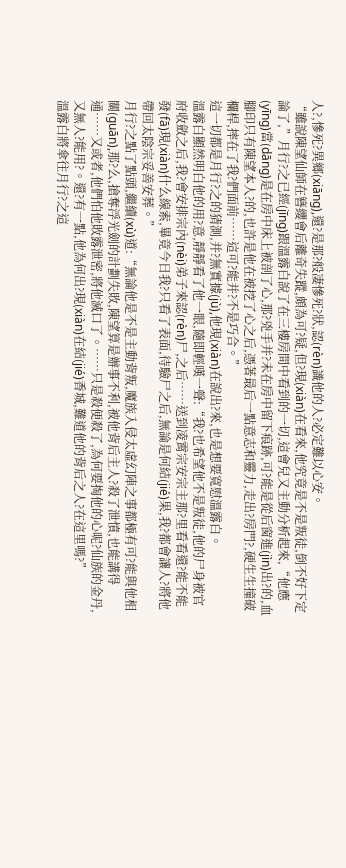人?,慘死?異鄉(xiāng),還?是那?般凄慘死?狀,認(rèn)識他的人?必定難以心安。
“雖說陳望仙師在簪纓會后離奇失蹤,頗為可?疑,但?現(xiàn)在看來,他究竟是不是叛徒,倒不好下定論了,”月行?之已經(jīng)跟溫露白說了在三樓房間中看到的一切,這會兒又主動分析起來,“他應(yīng)當(dāng)是在房中床上被剖了心,那?兇手并?未在房中留下痕跡,可?能是從后窗進(jìn)出?的,血腳印只有陳望本人?的,也許是他在被挖了心之后,憑著最后一點意志和靈力,走出?房門?,硬生生撞破欄桿,摔在了我?們面前……這可?能并?不是巧合。”
這一切都是月行?之的猜測,并?無實據(jù),他現(xiàn)在說出?來,也是想要寬慰溫露白。
溫露白顯然明白他的用?意,靜靜看了他一眼,隨即輕嘆一聲:“我?也希望他不是叛徒,他的尸身被官府收斂之后,我?會安排宗內(nèi)弟子來認(rèn)尸,之后……送到凌霄宗安宗主那?里看看還?能不能發(fā)現(xiàn)什么線索,畢竟今日我?只看了表面,待驗尸之后,無論是何結(jié)果,我?都會讓人?將他帶回太陰宗妥善安葬。”
月行?之點了點頭,繼續(xù)道:“無論他是不是主動背叛,魔族入侵太虛幻陣之事都極有可?能與他相關(guān),那?么,搶奪浮光劍的計劃失敗,陳望算是辦事不利,被他背后主人?殺了泄憤,也能講得通……又或者,他們怕他敗露泄密,將他滅口了。……只是殺便殺了,為何要掏他的心呢?仙族的金丹,又無人?能用?。還?有一點,他為何出?現(xiàn)在結(jié)香城,難道他的背后之人?在這里嗎?”
溫露白將傘往月行?之這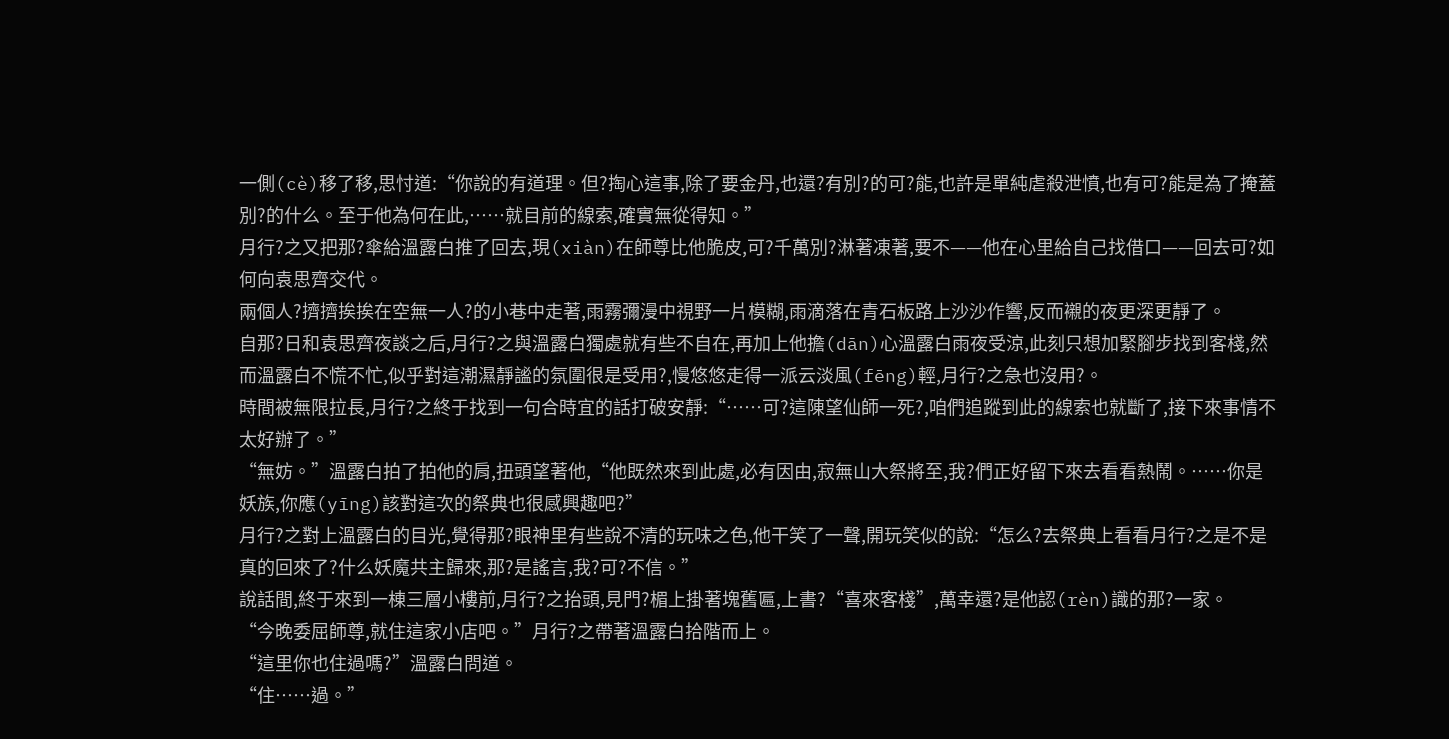一側(cè)移了移,思忖道:“你說的有道理。但?掏心這事,除了要金丹,也還?有別?的可?能,也許是單純虐殺泄憤,也有可?能是為了掩蓋別?的什么。至于他為何在此,……就目前的線索,確實無從得知。”
月行?之又把那?傘給溫露白推了回去,現(xiàn)在師尊比他脆皮,可?千萬別?淋著凍著,要不——他在心里給自己找借口——回去可?如何向袁思齊交代。
兩個人?擠擠挨挨在空無一人?的小巷中走著,雨霧彌漫中視野一片模糊,雨滴落在青石板路上沙沙作響,反而襯的夜更深更靜了。
自那?日和袁思齊夜談之后,月行?之與溫露白獨處就有些不自在,再加上他擔(dān)心溫露白雨夜受涼,此刻只想加緊腳步找到客棧,然而溫露白不慌不忙,似乎對這潮濕靜謐的氛圍很是受用?,慢悠悠走得一派云淡風(fēng)輕,月行?之急也沒用?。
時間被無限拉長,月行?之終于找到一句合時宜的話打破安靜:“……可?這陳望仙師一死?,咱們追蹤到此的線索也就斷了,接下來事情不太好辦了。”
“無妨。”溫露白拍了拍他的肩,扭頭望著他,“他既然來到此處,必有因由,寂無山大祭將至,我?們正好留下來去看看熱鬧。……你是妖族,你應(yīng)該對這次的祭典也很感興趣吧?”
月行?之對上溫露白的目光,覺得那?眼神里有些說不清的玩味之色,他干笑了一聲,開玩笑似的說:“怎么?去祭典上看看月行?之是不是真的回來了?什么妖魔共主歸來,那?是謠言,我?可?不信。”
說話間,終于來到一棟三層小樓前,月行?之抬頭,見門?楣上掛著塊舊匾,上書?“喜來客棧”,萬幸還?是他認(rèn)識的那?一家。
“今晚委屈師尊,就住這家小店吧。”月行?之帶著溫露白拾階而上。
“這里你也住過嗎?”溫露白問道。
“住……過。”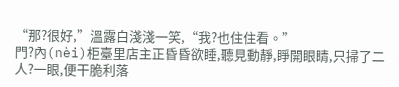“那?很好,”溫露白淺淺一笑,“我?也住住看。”
門?內(nèi)柜臺里店主正昏昏欲睡,聽見動靜,睜開眼睛,只掃了二人?一眼,便干脆利落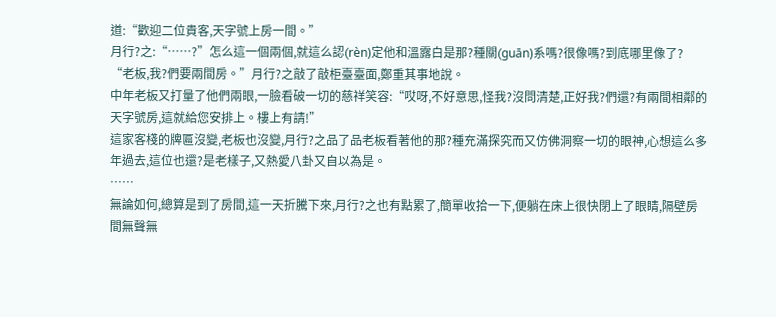道:“歡迎二位貴客,天字號上房一間。”
月行?之:“……?”怎么這一個兩個,就這么認(rèn)定他和溫露白是那?種關(guān)系嗎?很像嗎?到底哪里像了?
“老板,我?們要兩間房。”月行?之敲了敲柜臺臺面,鄭重其事地說。
中年老板又打量了他們兩眼,一臉看破一切的慈祥笑容:“哎呀,不好意思,怪我?沒問清楚,正好我?們還?有兩間相鄰的天字號房,這就給您安排上。樓上有請!”
這家客棧的牌匾沒變,老板也沒變,月行?之品了品老板看著他的那?種充滿探究而又仿佛洞察一切的眼神,心想這么多年過去,這位也還?是老樣子,又熱愛八卦又自以為是。
……
無論如何,總算是到了房間,這一天折騰下來,月行?之也有點累了,簡單收拾一下,便躺在床上很快閉上了眼睛,隔壁房間無聲無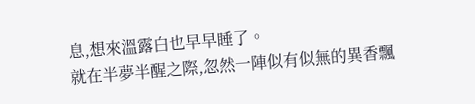息,想來溫露白也早早睡了。
就在半夢半醒之際,忽然一陣似有似無的異香飄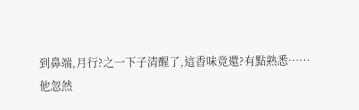到鼻端,月行?之一下子清醒了,這香味竟還?有點熟悉……
他忽然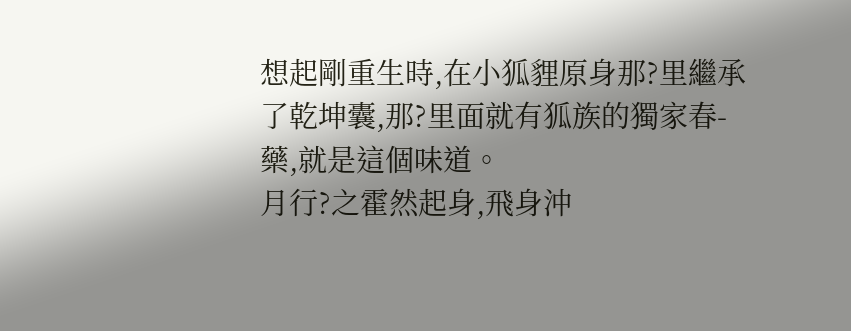想起剛重生時,在小狐貍原身那?里繼承了乾坤囊,那?里面就有狐族的獨家春-藥,就是這個味道。
月行?之霍然起身,飛身沖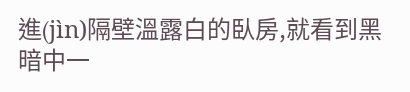進(jìn)隔壁溫露白的臥房,就看到黑暗中一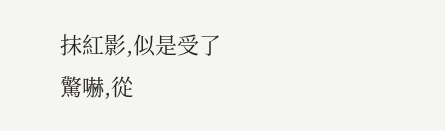抹紅影,似是受了驚嚇,從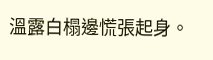溫露白榻邊慌張起身。